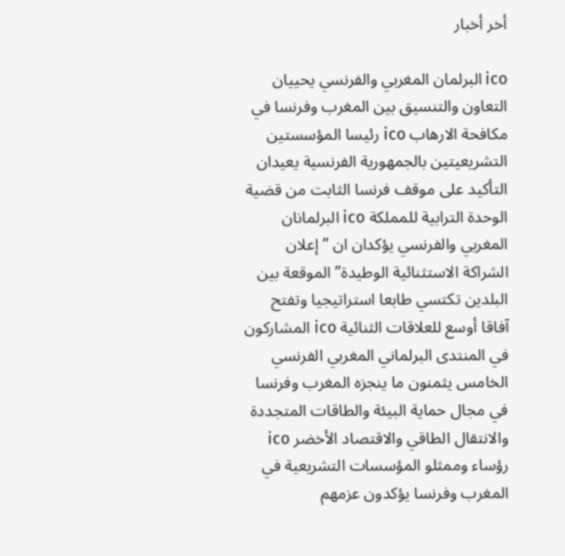أخر أخبار

ico البرلمان المغربي والفرنسي يحييان التعاون والتنسيق بين المغرب وفرنسا في مكافحة الارهاب ico رئيسا المؤسستين التشريعيتين بالجمهورية الفرنسية يعيدان التأكيد على موقف فرنسا الثابت من قضية الوحدة الترابية للمملكة ico البرلمانان المغربي والفرنسي يؤكدان ان ” إعلان الشراكة الاستثنائية الوطيدة” الموقعة بين البلدين تكتسي طابعا استراتيجيا وتفتح آفاقا أوسع للعلاقات الثنائية ico المشاركون في المنتدى البرلماني المغربي الفرنسي الخامس يثمنون ما ينجزه المغرب وفرنسا في مجال حماية البيئة والطاقات المتجددة والانتقال الطاقي والاقتصاد الأخضر ico رؤساء وممثلو المؤسسات التشريعية في المغرب وفرنسا يؤكدون عزمهم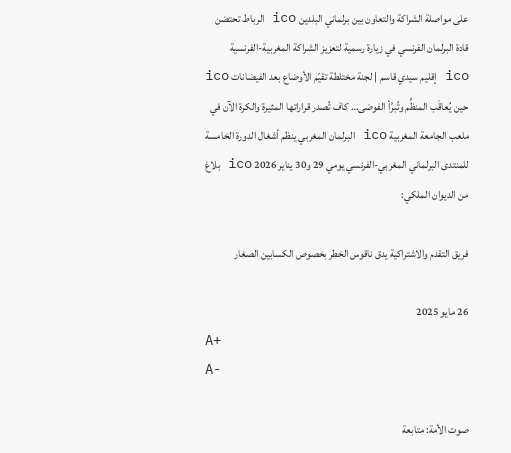على مواصلة الشراكة والتعاون بين برلماني البلدين ico الرباط تحتضن قادة البرلمان الفرنسي في زيارة رسمية لتعزيز الشراكة المغربية-الفرنسية ico إقليم سيدي قاسم | لجنة مختلطة تقيّم الأوضاع بعد الفيضانات ico حين يُعاقَب المنظِّم وتُبرَّأ الفوضى… كاف تُصدر قراراتها المثيرة والكرة الآن في ملعب الجامعة المغربية ico البرلمان المغربي ينظم أشغال الدورة الخامسة للمنتدى البرلماني المغربي-الفرنسي يومي 29 و30 يناير 2026 ico بلاغ من الديوان الملكي:

فريق التقدم والاشتراكية يدق ناقوس الخطر بخصوص الكسابين الصغار

26 مايو 2025
A+
A-

صوت الأمة: متابعة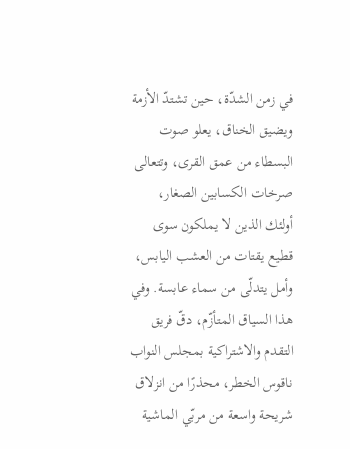في زمن الشدّة، حين تشتدّ الأزمة ويضيق الخناق، يعلو صوت البسطاء من عمق القرى، وتتعالى صرخات الكسابين الصغار، أولئك الذين لا يملكون سوى قطيع يقتات من العشب اليابس، وأمل يتدلّى من سماء عابسة. وفي هذا السياق المتأزّم، دقّ فريق التقدم والاشتراكية بمجلس النواب ناقوس الخطر، محذرًا من انزلاق شريحة واسعة من مربّي الماشية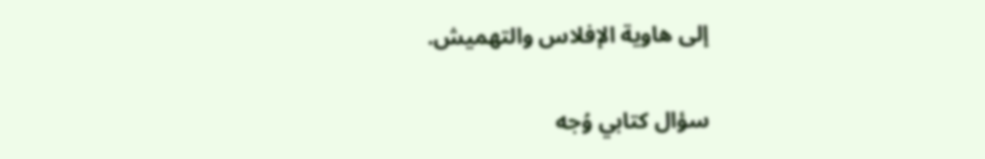إلى هاوية الإفلاس والتهميش.

سؤال كتابي وُجه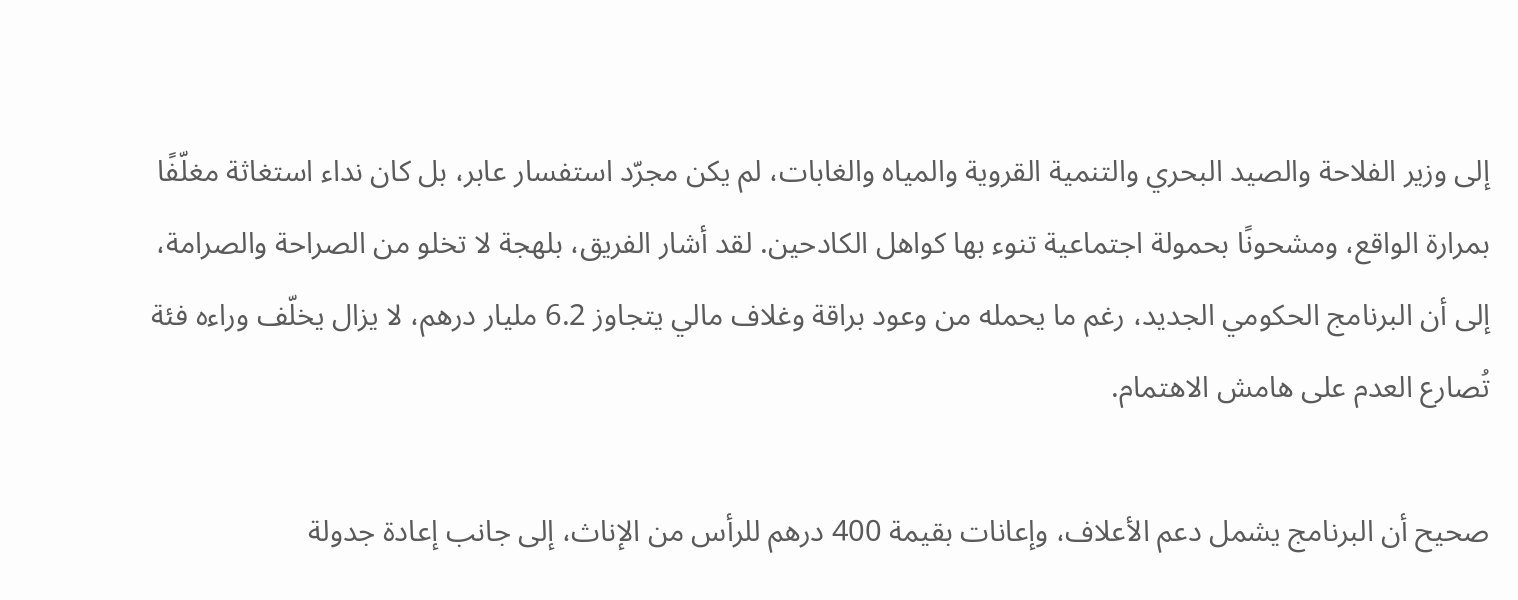إلى وزير الفلاحة والصيد البحري والتنمية القروية والمياه والغابات، لم يكن مجرّد استفسار عابر، بل كان نداء استغاثة مغلّفًا بمرارة الواقع، ومشحونًا بحمولة اجتماعية تنوء بها كواهل الكادحين. لقد أشار الفريق، بلهجة لا تخلو من الصراحة والصرامة، إلى أن البرنامج الحكومي الجديد، رغم ما يحمله من وعود براقة وغلاف مالي يتجاوز 6.2 مليار درهم، لا يزال يخلّف وراءه فئة تُصارع العدم على هامش الاهتمام.

صحيح أن البرنامج يشمل دعم الأعلاف، وإعانات بقيمة 400 درهم للرأس من الإناث، إلى جانب إعادة جدولة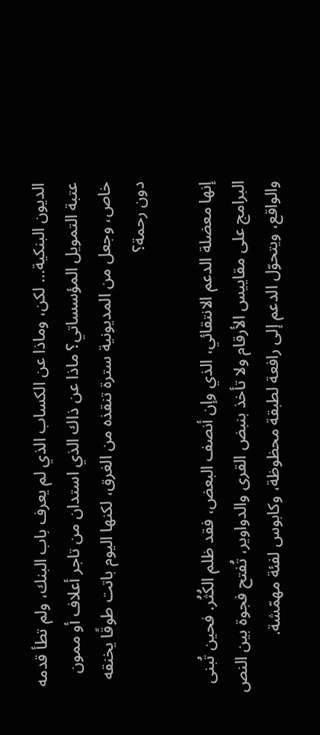الديون البنكية… لكن، وماذا عن الكساب الذي لم يعرف باب البنك، ولم تطأ قدمه عتبة التمويل المؤسساتي؟ ماذا عن ذاك الذي استدان من تاجر أعلاف أو ممون خاص، وجعل من المديونية سترة تنقذه من الغرق، لكنها اليوم باتت طوقًا يخنقه دون رحمة؟

إنها معضلة الدعم الانتقائي، الذي وإن أنصف البعض، فقد ظلم الكُثُر. فحين تُبنى البرامج على مقاييس الأرقام ولا تأخذ بنبض القرى والدواوير، تُفتح فجوة بين النص والواقع، ويتحوّل الدعم إلى رافعة لطبقة محظوظة، وكابوس لفئة مهمّشة.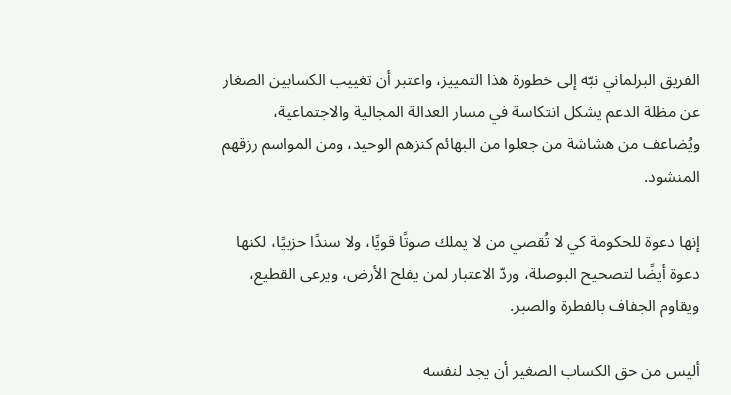الفريق البرلماني نبّه إلى خطورة هذا التمييز، واعتبر أن تغييب الكسابين الصغار عن مظلة الدعم يشكل انتكاسة في مسار العدالة المجالية والاجتماعية، ويُضاعف من هشاشة من جعلوا من البهائم كنزهم الوحيد، ومن المواسم رزقهم المنشود.

إنها دعوة للحكومة كي لا تُقصي من لا يملك صوتًا قويًا، ولا سندًا حزبيًا، لكنها دعوة أيضًا لتصحيح البوصلة، وردّ الاعتبار لمن يفلح الأرض، ويرعى القطيع، ويقاوم الجفاف بالفطرة والصبر.

أليس من حق الكساب الصغير أن يجد لنفسه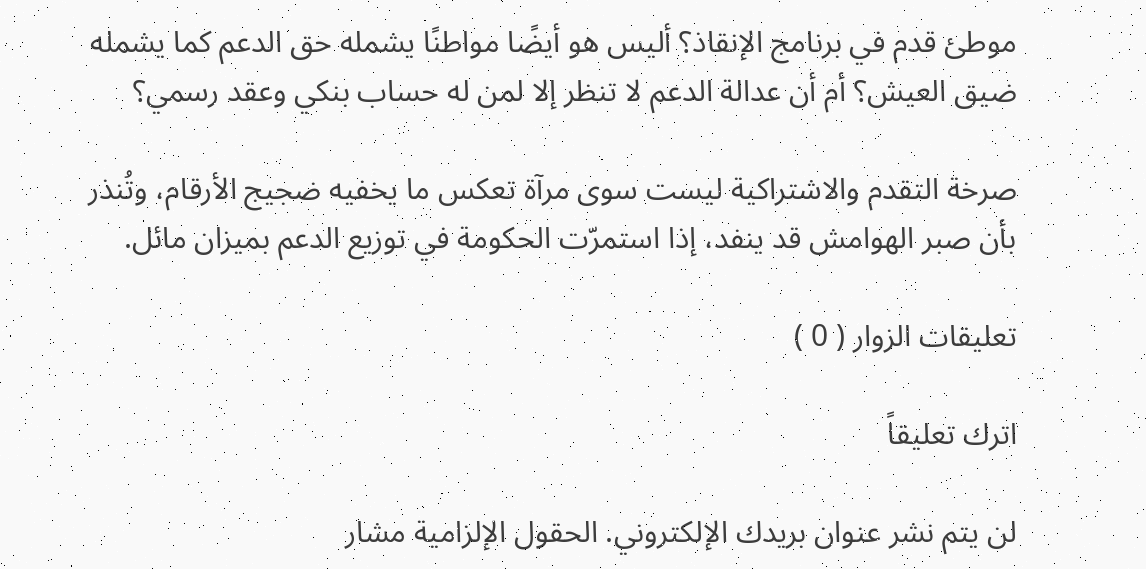موطئ قدم في برنامج الإنقاذ؟ أليس هو أيضًا مواطنًا يشمله حق الدعم كما يشمله ضيق العيش؟ أم أن عدالة الدعم لا تنظر إلا لمن له حساب بنكي وعقد رسمي؟

صرخة التقدم والاشتراكية ليست سوى مرآة تعكس ما يخفيه ضجيج الأرقام، وتُنذر بأن صبر الهوامش قد ينفد، إذا استمرّت الحكومة في توزيع الدعم بميزان مائل.

تعليقات الزوار ( 0 )

اترك تعليقاً

لن يتم نشر عنوان بريدك الإلكتروني. الحقول الإلزامية مشار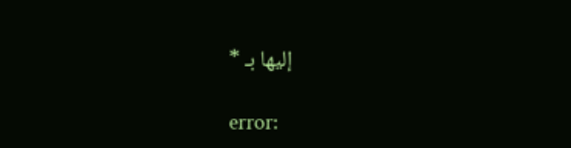إليها بـ *

error: